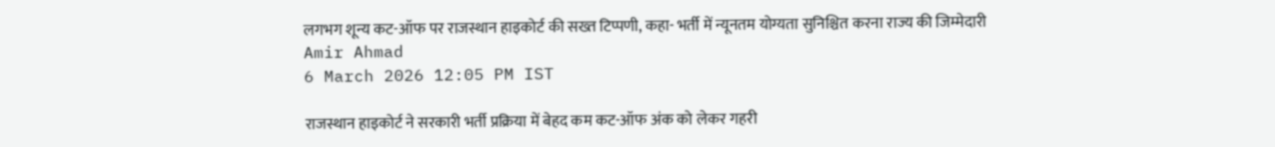लगभग शून्य कट-ऑफ पर राजस्थान हाइकोर्ट की सख्त टिप्पणी, कहा- भर्ती में न्यूनतम योग्यता सुनिश्चित करना राज्य की जिम्मेदारी
Amir Ahmad
6 March 2026 12:05 PM IST

राजस्थान हाइकोर्ट ने सरकारी भर्ती प्रक्रिया में बेहद कम कट-ऑफ अंक को लेकर गहरी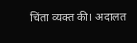चिंता व्यक्त की। अदालत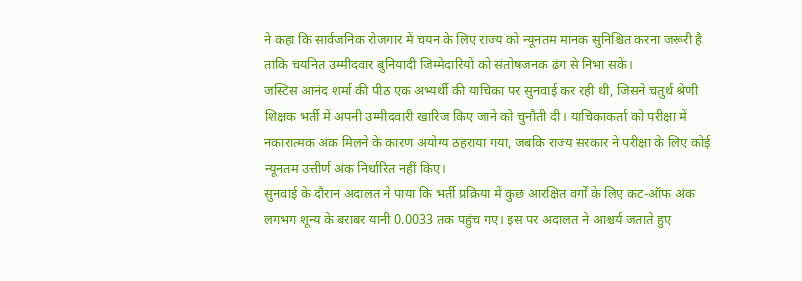ने कहा कि सार्वजनिक रोजगार में चयन के लिए राज्य को न्यूनतम मानक सुनिश्चित करना जरूरी है ताकि चयनित उम्मीदवार बुनियादी जिम्मेदारियों को संतोषजनक ढंग से निभा सकें।
जस्टिस आनंद शर्मा की पीठ एक अभ्यर्थी की याचिका पर सुनवाई कर रही थी, जिसने चतुर्थ श्रेणी शिक्षक भर्ती में अपनी उम्मीदवारी खारिज किए जाने को चुनौती दी। याचिकाकर्ता को परीक्षा में नकारात्मक अंक मिलने के कारण अयोग्य ठहराया गया, जबकि राज्य सरकार ने परीक्षा के लिए कोई न्यूनतम उत्तीर्ण अंक निर्धारित नहीं किए।
सुनवाई के दौरान अदालत ने पाया कि भर्ती प्रक्रिया में कुछ आरक्षित वर्गों के लिए कट-ऑफ अंक लगभग शून्य के बराबर यानी 0.0033 तक पहुंच गए। इस पर अदालत ने आश्चर्य जताते हुए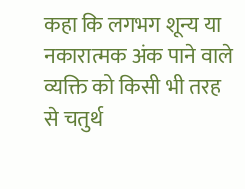कहा कि लगभग शून्य या नकारात्मक अंक पाने वाले व्यक्ति को किसी भी तरह से चतुर्थ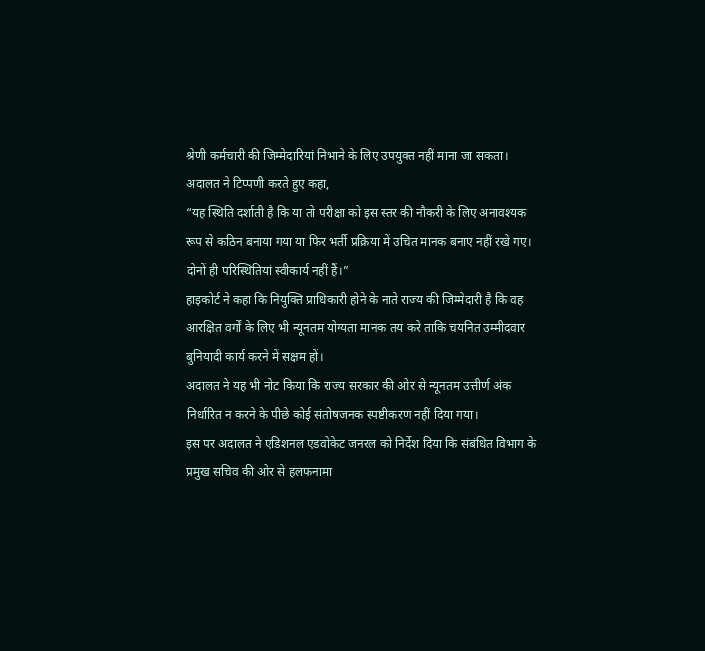श्रेणी कर्मचारी की जिम्मेदारियां निभाने के लिए उपयुक्त नहीं माना जा सकता।
अदालत ने टिप्पणी करते हुए कहा,
“यह स्थिति दर्शाती है कि या तो परीक्षा को इस स्तर की नौकरी के लिए अनावश्यक रूप से कठिन बनाया गया या फिर भर्ती प्रक्रिया में उचित मानक बनाए नहीं रखे गए। दोनों ही परिस्थितियां स्वीकार्य नहीं हैं।”
हाइकोर्ट ने कहा कि नियुक्ति प्राधिकारी होने के नाते राज्य की जिम्मेदारी है कि वह आरक्षित वर्गों के लिए भी न्यूनतम योग्यता मानक तय करे ताकि चयनित उम्मीदवार बुनियादी कार्य करने में सक्षम हों।
अदालत ने यह भी नोट किया कि राज्य सरकार की ओर से न्यूनतम उत्तीर्ण अंक निर्धारित न करने के पीछे कोई संतोषजनक स्पष्टीकरण नहीं दिया गया।
इस पर अदालत ने एडिशनल एडवोकेट जनरल को निर्देश दिया कि संबंधित विभाग के प्रमुख सचिव की ओर से हलफनामा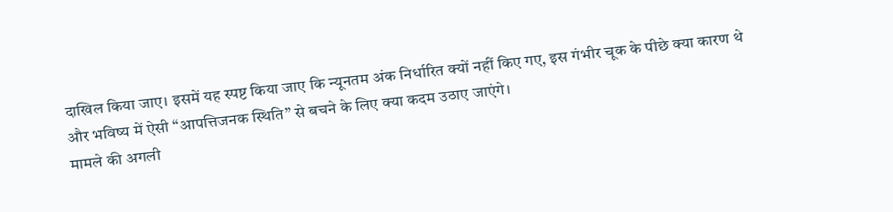दाखिल किया जाए। इसमें यह स्पष्ट किया जाए कि न्यूनतम अंक निर्धारित क्यों नहीं किए गए, इस गंभीर चूक के पीछे क्या कारण थे और भविष्य में ऐसी “आपत्तिजनक स्थिति” से बचने के लिए क्या कदम उठाए जाएंगे।
मामले की अगली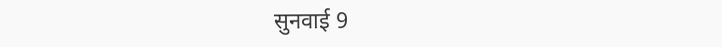सुनवाई 9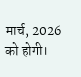मार्च, 2026 को होगी।